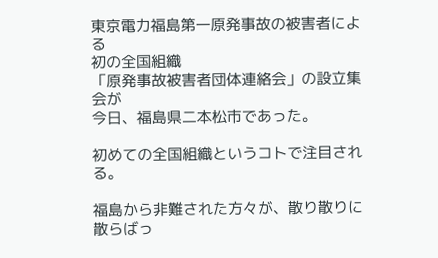東京電力福島第一原発事故の被害者による
初の全国組織
「原発事故被害者団体連絡会」の設立集会が
今日、福島県二本松市であった。

初めての全国組織というコトで注目される。

福島から非難された方々が、散り散りに散らばっ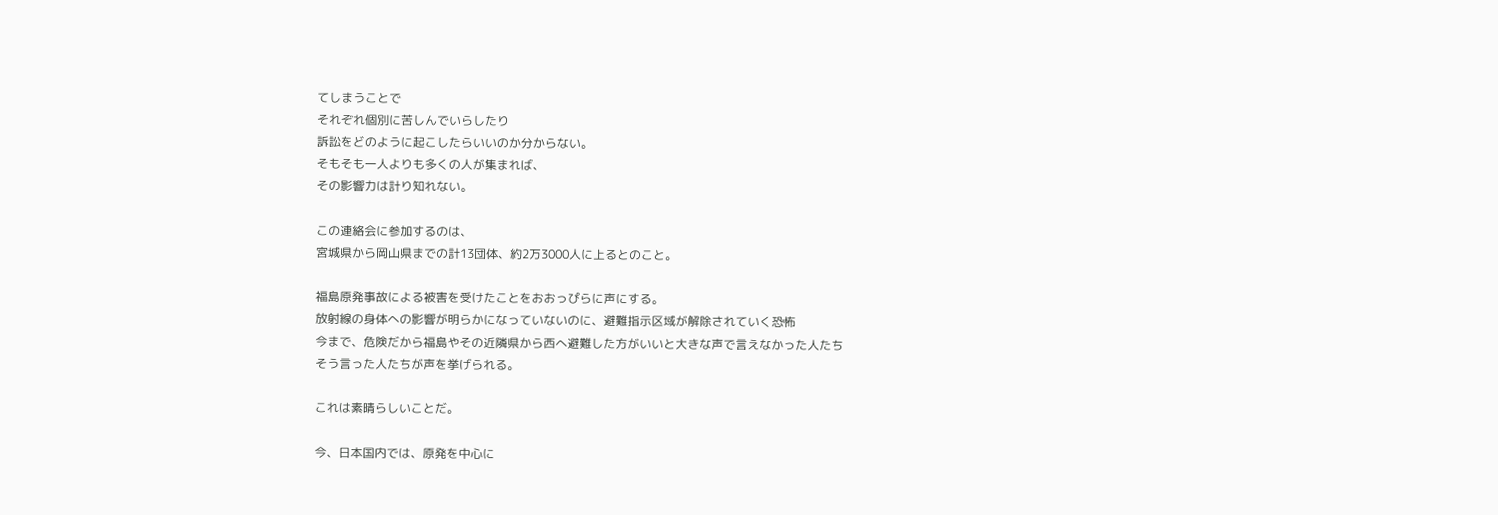てしまうことで
それぞれ個別に苦しんでいらしたり
訴訟をどのように起こしたらいいのか分からない。
そもそも一人よりも多くの人が集まれば、
その影響力は計り知れない。

この連絡会に参加するのは、
宮城県から岡山県までの計13団体、約2万3000人に上るとのこと。

福島原発事故による被害を受けたことをおおっぴらに声にする。
放射線の身体への影響が明らかになっていないのに、避難指示区域が解除されていく恐怖
今まで、危険だから福島やその近隣県から西へ避難した方がいいと大きな声で言えなかった人たち
そう言った人たちが声を挙げられる。

これは素晴らしいことだ。

今、日本国内では、原発を中心に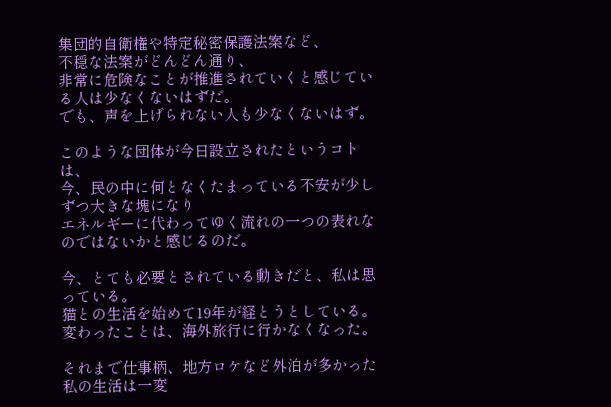集団的自衛権や特定秘密保護法案など、
不穏な法案がどんどん通り、
非常に危険なことが推進されていくと感じている人は少なくないはずだ。
でも、声を上げられない人も少なくないはず。

このような団体が今日設立されたというコトは、
今、民の中に何となくたまっている不安が少しずつ大きな塊になり
エネルギーに代わってゆく流れの一つの表れなのではないかと感じるのだ。

今、とても必要とされている動きだと、私は思っている。
猫との生活を始めて19年が経とうとしている。
変わったことは、海外旅行に行かなくなった。

それまで仕事柄、地方ロケなど外泊が多かった私の生活は一変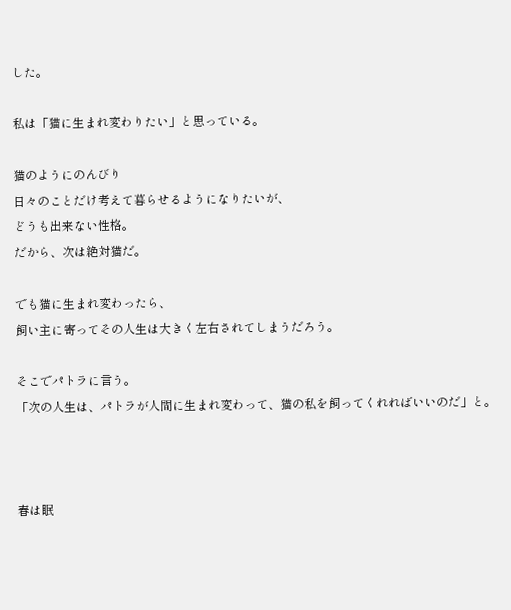した。

私は「猫に生まれ変わりたい」と思っている。

猫のようにのんびり
日々のことだけ考えて暮らせるようになりたいが、
どうも出来ない性格。
だから、次は絶対猫だ。

でも猫に生まれ変わったら、
飼い主に寄ってその人生は大きく左右されてしまうだろう。

そこでパトラに言う。
「次の人生は、パトラが人間に生まれ変わって、猫の私を飼ってくれればいいのだ」と。



春は眠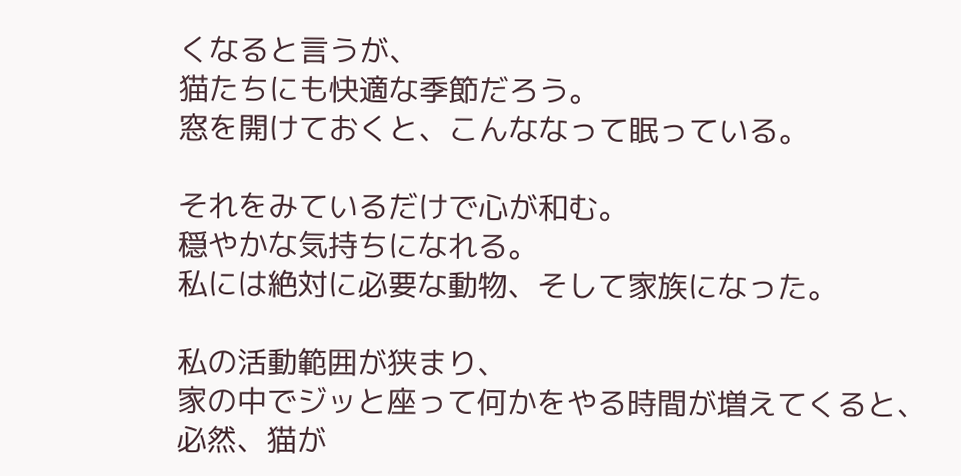くなると言うが、
猫たちにも快適な季節だろう。
窓を開けておくと、こんななって眠っている。

それをみているだけで心が和む。
穏やかな気持ちになれる。
私には絶対に必要な動物、そして家族になった。

私の活動範囲が狭まり、
家の中でジッと座って何かをやる時間が増えてくると、
必然、猫が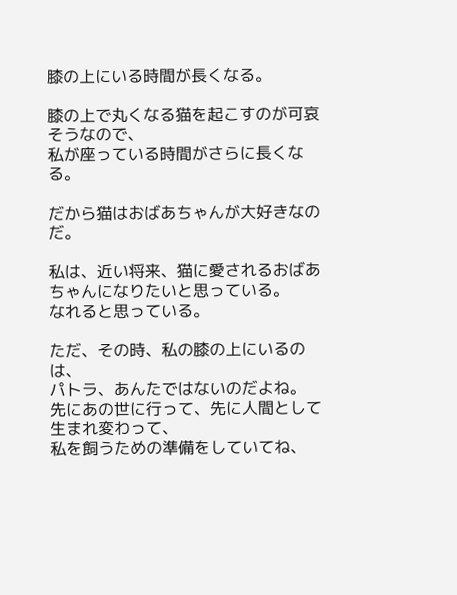膝の上にいる時間が長くなる。

膝の上で丸くなる猫を起こすのが可哀そうなので、
私が座っている時間がさらに長くなる。

だから猫はおばあちゃんが大好きなのだ。

私は、近い将来、猫に愛されるおばあちゃんになりたいと思っている。
なれると思っている。

ただ、その時、私の膝の上にいるのは、
パトラ、あんたではないのだよね。
先にあの世に行って、先に人間として生まれ変わって、
私を飼うための準備をしていてね、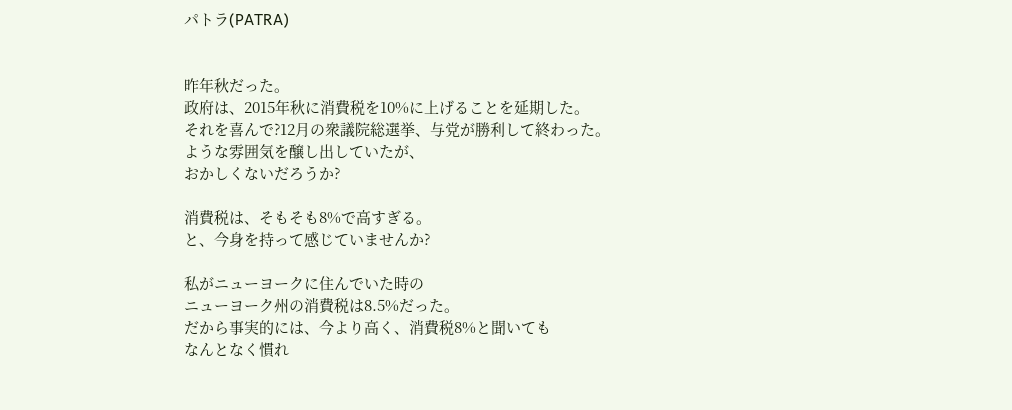パトラ(PATRA)


昨年秋だった。
政府は、2015年秋に消費税を10%に上げることを延期した。
それを喜んで?12月の衆議院総選挙、与党が勝利して終わった。
ような雰囲気を醸し出していたが、
おかしくないだろうか?

消費税は、そもそも8%で高すぎる。
と、今身を持って感じていませんか?

私がニューヨークに住んでいた時の
ニューヨーク州の消費税は8.5%だった。
だから事実的には、今より高く、消費税8%と聞いても
なんとなく慣れ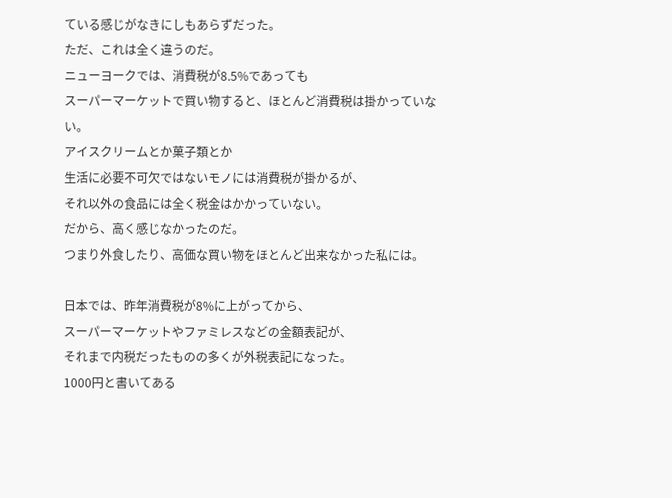ている感じがなきにしもあらずだった。
ただ、これは全く違うのだ。
ニューヨークでは、消費税が8.5%であっても
スーパーマーケットで買い物すると、ほとんど消費税は掛かっていない。
アイスクリームとか菓子類とか
生活に必要不可欠ではないモノには消費税が掛かるが、
それ以外の食品には全く税金はかかっていない。
だから、高く感じなかったのだ。
つまり外食したり、高価な買い物をほとんど出来なかった私には。

日本では、昨年消費税が8%に上がってから、
スーパーマーケットやファミレスなどの金額表記が、
それまで内税だったものの多くが外税表記になった。
1000円と書いてある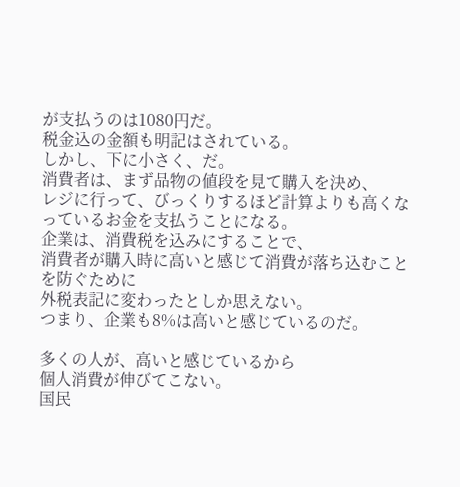が支払うのは1080円だ。
税金込の金額も明記はされている。
しかし、下に小さく、だ。
消費者は、まず品物の値段を見て購入を決め、
レジに行って、びっくりするほど計算よりも高くなっているお金を支払うことになる。
企業は、消費税を込みにすることで、
消費者が購入時に高いと感じて消費が落ち込むことを防ぐために
外税表記に変わったとしか思えない。
つまり、企業も8%は高いと感じているのだ。

多くの人が、高いと感じているから
個人消費が伸びてこない。
国民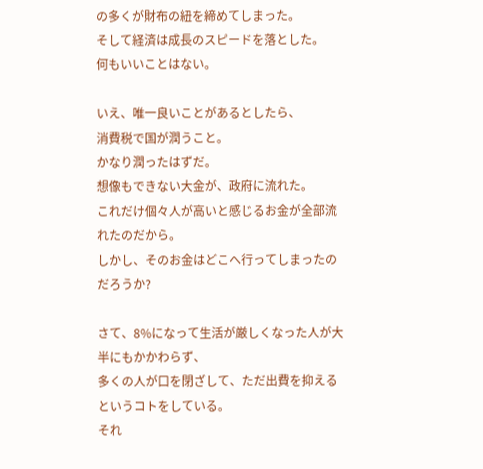の多くが財布の紐を締めてしまった。
そして経済は成長のスピードを落とした。
何もいいことはない。

いえ、唯一良いことがあるとしたら、
消費税で国が潤うこと。
かなり潤ったはずだ。
想像もできない大金が、政府に流れた。
これだけ個々人が高いと感じるお金が全部流れたのだから。
しかし、そのお金はどこへ行ってしまったのだろうか?

さて、8%になって生活が厳しくなった人が大半にもかかわらず、
多くの人が口を閉ざして、ただ出費を抑えるというコトをしている。
それ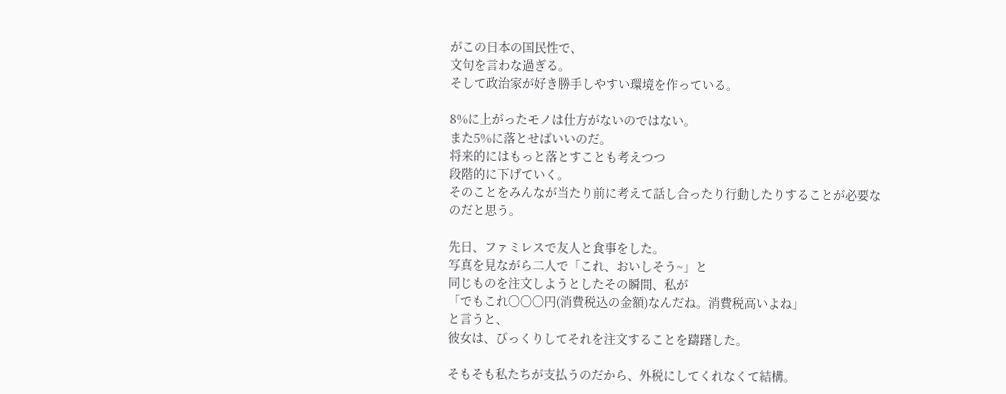がこの日本の国民性で、
文句を言わな過ぎる。
そして政治家が好き勝手しやすい環境を作っている。

8%に上がったモノは仕方がないのではない。
また5%に落とせばいいのだ。
将来的にはもっと落とすことも考えつつ
段階的に下げていく。
そのことをみんなが当たり前に考えて話し合ったり行動したりすることが必要なのだと思う。

先日、ファミレスで友人と食事をした。
写真を見ながら二人で「これ、おいしそう~」と
同じものを注文しようとしたその瞬間、私が
「でもこれ〇〇〇円(消費税込の金額)なんだね。消費税高いよね」
と言うと、
彼女は、びっくりしてそれを注文することを躊躇した。

そもそも私たちが支払うのだから、外税にしてくれなくて結構。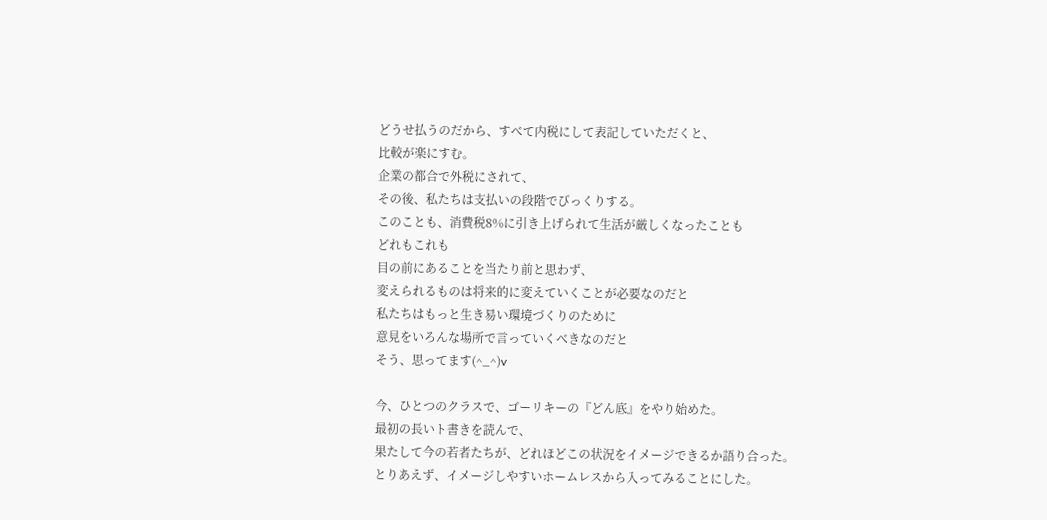どうせ払うのだから、すべて内税にして表記していただくと、
比較が楽にすむ。
企業の都合で外税にされて、
その後、私たちは支払いの段階でびっくりする。
このことも、消費税8%に引き上げられて生活が厳しくなったことも
どれもこれも
目の前にあることを当たり前と思わず、
変えられるものは将来的に変えていくことが必要なのだと
私たちはもっと生き易い環境づくりのために
意見をいろんな場所で言っていくべきなのだと
そう、思ってます(^_^)v

今、ひとつのクラスで、ゴーリキーの『どん底』をやり始めた。
最初の長いト書きを読んで、
果たして今の若者たちが、どれほどこの状況をイメージできるか語り合った。
とりあえず、イメージしやすいホームレスから入ってみることにした。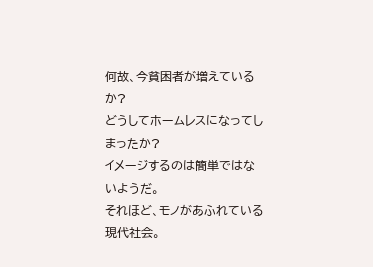何故、今貧困者が増えているか?
どうしてホームレスになってしまったか?
イメージするのは簡単ではないようだ。
それほど、モノがあふれている現代社会。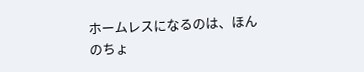ホームレスになるのは、ほんのちょ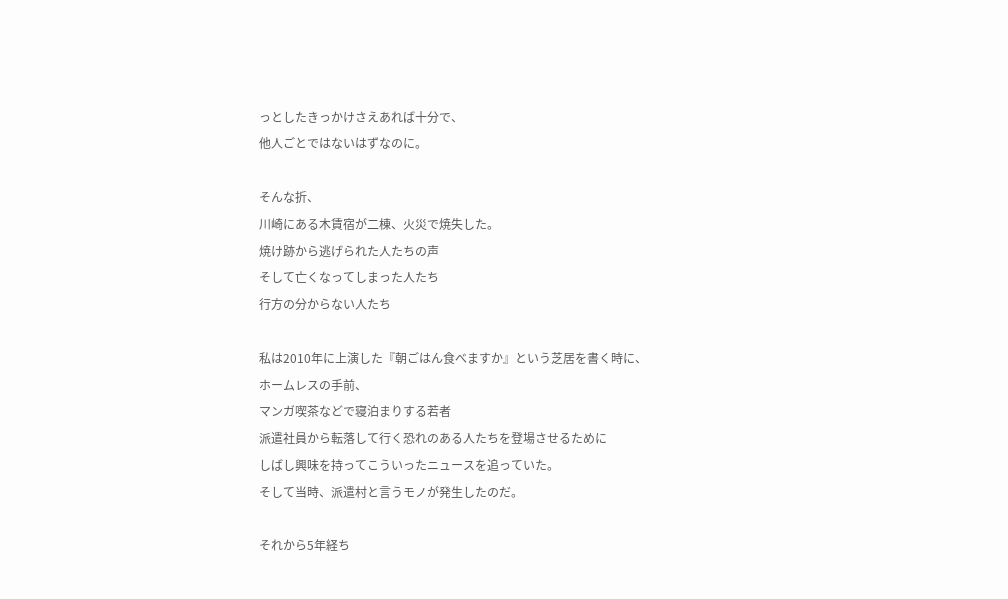っとしたきっかけさえあれば十分で、
他人ごとではないはずなのに。

そんな折、
川崎にある木賃宿が二棟、火災で焼失した。
焼け跡から逃げられた人たちの声
そして亡くなってしまった人たち
行方の分からない人たち

私は2010年に上演した『朝ごはん食べますか』という芝居を書く時に、
ホームレスの手前、
マンガ喫茶などで寝泊まりする若者
派遣社員から転落して行く恐れのある人たちを登場させるために
しばし興味を持ってこういったニュースを追っていた。
そして当時、派遣村と言うモノが発生したのだ。

それから5年経ち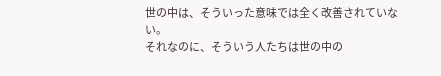世の中は、そういった意味では全く改善されていない。
それなのに、そういう人たちは世の中の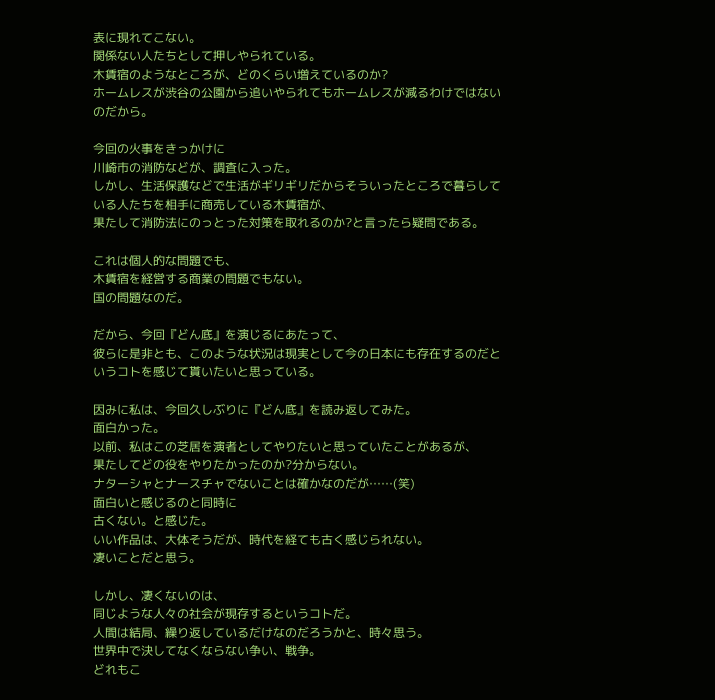表に現れてこない。
関係ない人たちとして押しやられている。
木賃宿のようなところが、どのくらい増えているのか?
ホームレスが渋谷の公園から追いやられてもホームレスが減るわけではないのだから。

今回の火事をきっかけに
川崎市の消防などが、調査に入った。
しかし、生活保護などで生活がギリギリだからそういったところで暮らしている人たちを相手に商売している木賃宿が、
果たして消防法にのっとった対策を取れるのか?と言ったら疑問である。

これは個人的な問題でも、
木賃宿を経営する商業の問題でもない。
国の問題なのだ。

だから、今回『どん底』を演じるにあたって、
彼らに是非とも、このような状況は現実として今の日本にも存在するのだというコトを感じて貰いたいと思っている。

因みに私は、今回久しぶりに『どん底』を読み返してみた。
面白かった。
以前、私はこの芝居を演者としてやりたいと思っていたことがあるが、
果たしてどの役をやりたかったのか?分からない。
ナターシャとナースチャでないことは確かなのだが……(笑)
面白いと感じるのと同時に
古くない。と感じた。
いい作品は、大体そうだが、時代を経ても古く感じられない。
凄いことだと思う。

しかし、凄くないのは、
同じような人々の社会が現存するというコトだ。
人間は結局、繰り返しているだけなのだろうかと、時々思う。
世界中で決してなくならない争い、戦争。
どれもこ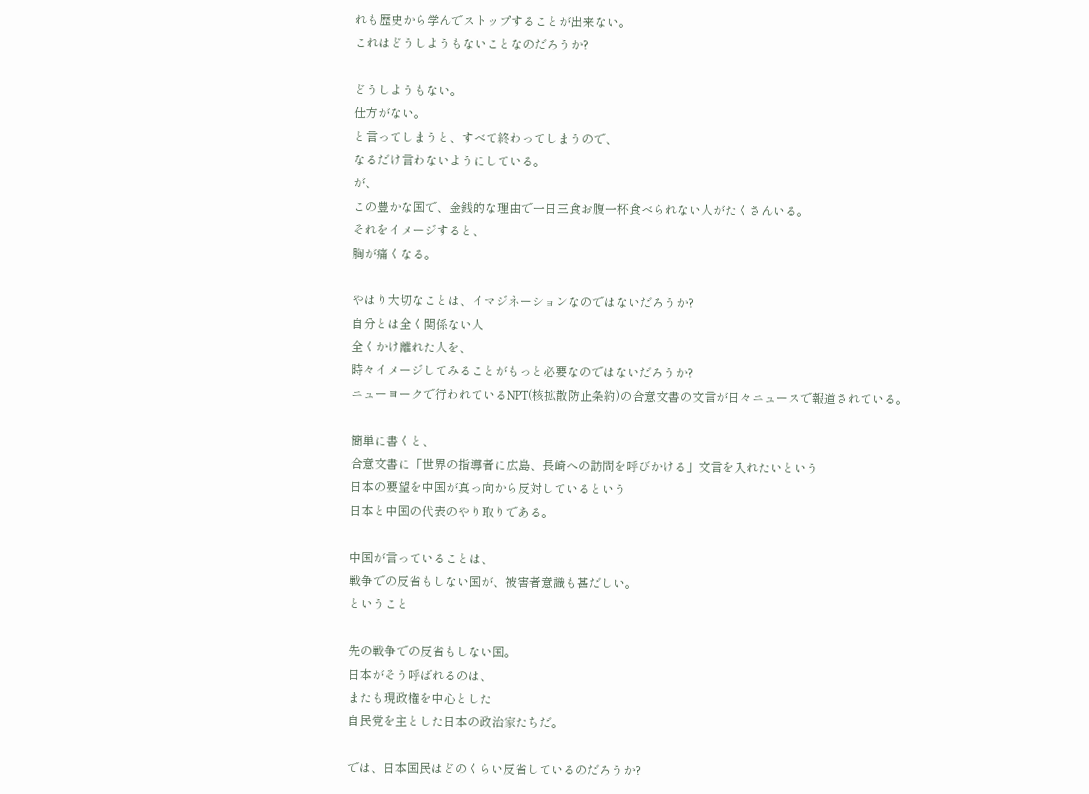れも歴史から学んでストップすることが出来ない。
これはどうしようもないことなのだろうか?

どうしようもない。
仕方がない。
と言ってしまうと、すべて終わってしまうので、
なるだけ言わないようにしている。
が、
この豊かな国で、金銭的な理由で一日三食お腹一杯食べられない人がたくさんいる。
それをイメージすると、
胸が痛くなる。

やはり大切なことは、イマジネーションなのではないだろうか?
自分とは全く関係ない人
全くかけ離れた人を、
時々イメージしてみることがもっと必要なのではないだろうか?
ニューヨークで行われているNPT(核拡散防止条約)の合意文書の文言が日々ニュースで報道されている。

簡単に書くと、
合意文書に「世界の指導者に広島、長崎への訪問を呼びかける」文言を入れたいという
日本の要望を中国が真っ向から反対しているという
日本と中国の代表のやり取りである。

中国が言っていることは、
戦争での反省もしない国が、被害者意識も甚だしい。
ということ

先の戦争での反省もしない国。
日本がそう呼ばれるのは、
またも現政権を中心とした
自民党を主とした日本の政治家たちだ。

では、日本国民はどのくらい反省しているのだろうか?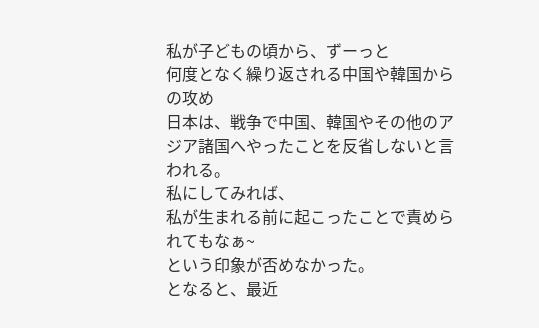私が子どもの頃から、ずーっと
何度となく繰り返される中国や韓国からの攻め
日本は、戦争で中国、韓国やその他のアジア諸国へやったことを反省しないと言われる。
私にしてみれば、
私が生まれる前に起こったことで責められてもなぁ~
という印象が否めなかった。
となると、最近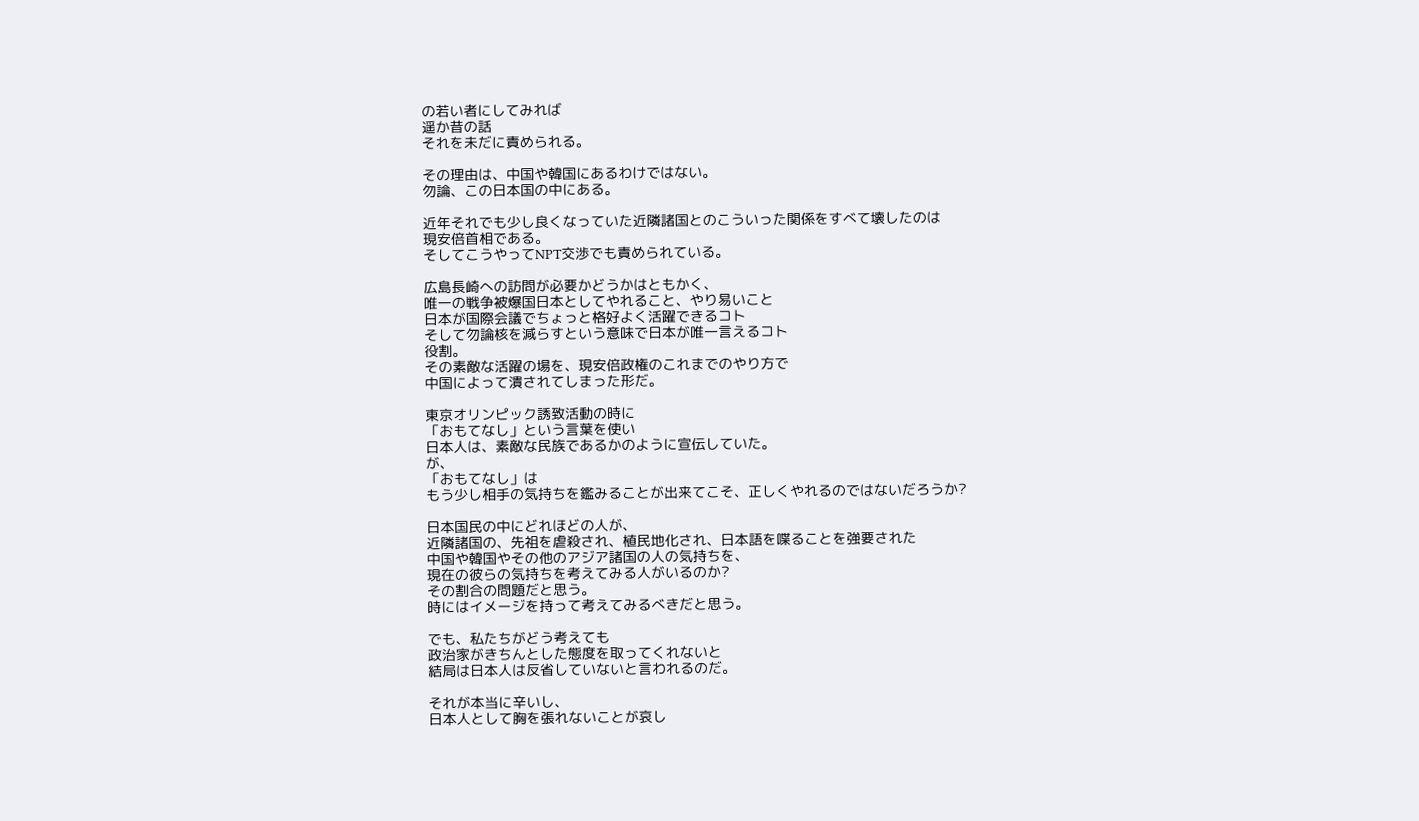の若い者にしてみれば
遥か昔の話
それを未だに責められる。

その理由は、中国や韓国にあるわけではない。
勿論、この日本国の中にある。

近年それでも少し良くなっていた近隣諸国とのこういった関係をすべて壊したのは
現安倍首相である。
そしてこうやってNPT交渉でも責められている。

広島長崎への訪問が必要かどうかはともかく、
唯一の戦争被爆国日本としてやれること、やり易いこと
日本が国際会議でちょっと格好よく活躍できるコト
そして勿論核を減らすという意味で日本が唯一言えるコト
役割。
その素敵な活躍の場を、現安倍政権のこれまでのやり方で
中国によって潰されてしまった形だ。

東京オリンピック誘致活動の時に
「おもてなし」という言葉を使い
日本人は、素敵な民族であるかのように宣伝していた。
が、
「おもてなし」は
もう少し相手の気持ちを鑑みることが出来てこそ、正しくやれるのではないだろうか?

日本国民の中にどれほどの人が、
近隣諸国の、先祖を虐殺され、植民地化され、日本語を喋ることを強要された
中国や韓国やその他のアジア諸国の人の気持ちを、
現在の彼らの気持ちを考えてみる人がいるのか?
その割合の問題だと思う。
時にはイメージを持って考えてみるべきだと思う。

でも、私たちがどう考えても
政治家がきちんとした態度を取ってくれないと
結局は日本人は反省していないと言われるのだ。

それが本当に辛いし、
日本人として胸を張れないことが哀し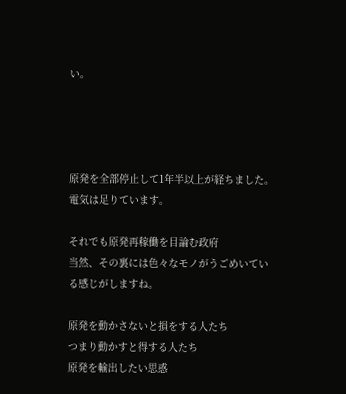い。




原発を全部停止して1年半以上が経ちました。
電気は足りています。

それでも原発再稼働を目論む政府
当然、その裏には色々なモノがうごめいている感じがしますね。

原発を動かさないと損をする人たち
つまり動かすと得する人たち
原発を輸出したい思惑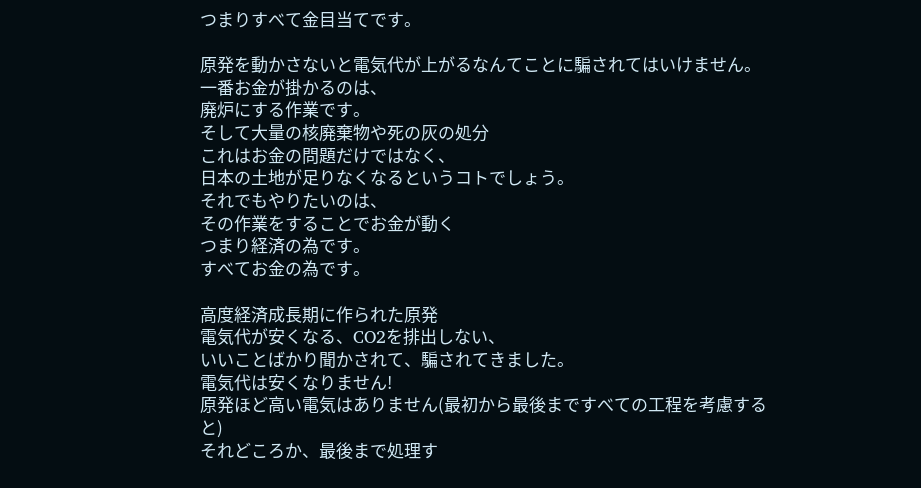つまりすべて金目当てです。

原発を動かさないと電気代が上がるなんてことに騙されてはいけません。
一番お金が掛かるのは、
廃炉にする作業です。
そして大量の核廃棄物や死の灰の処分
これはお金の問題だけではなく、
日本の土地が足りなくなるというコトでしょう。
それでもやりたいのは、
その作業をすることでお金が動く
つまり経済の為です。
すべてお金の為です。

高度経済成長期に作られた原発
電気代が安くなる、CO2を排出しない、
いいことばかり聞かされて、騙されてきました。
電気代は安くなりません!
原発ほど高い電気はありません(最初から最後まですべての工程を考慮すると)
それどころか、最後まで処理す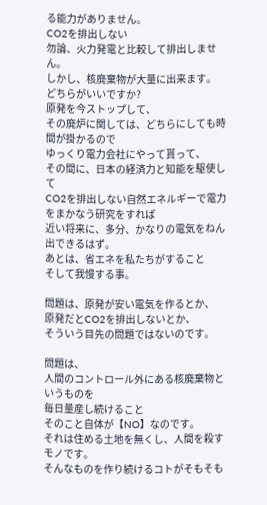る能力がありません。
CO2を排出しない
勿論、火力発電と比較して排出しません。
しかし、核廃棄物が大量に出来ます。
どちらがいいですか?
原発を今ストップして、
その廃炉に関しては、どちらにしても時間が掛かるので
ゆっくり電力会社にやって貰って、
その間に、日本の経済力と知能を駆使して
CO2を排出しない自然エネルギーで電力をまかなう研究をすれば
近い将来に、多分、かなりの電気をねん出できるはず。
あとは、省エネを私たちがすること
そして我慢する事。

問題は、原発が安い電気を作るとか、
原発だとCO2を排出しないとか、
そういう目先の問題ではないのです。

問題は、
人間のコントロール外にある核廃棄物というものを
毎日量産し続けること
そのこと自体が【NO】なのです。
それは住める土地を無くし、人間を殺すモノです。
そんなものを作り続けるコトがそもそも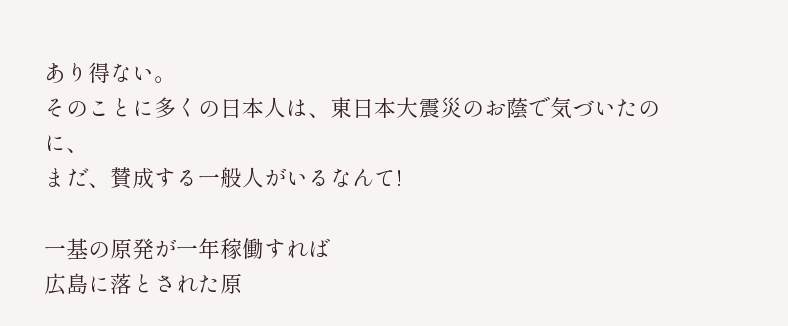あり得ない。
そのことに多くの日本人は、東日本大震災のお蔭で気づいたのに、
まだ、賛成する一般人がいるなんて!

一基の原発が一年稼働すれば
広島に落とされた原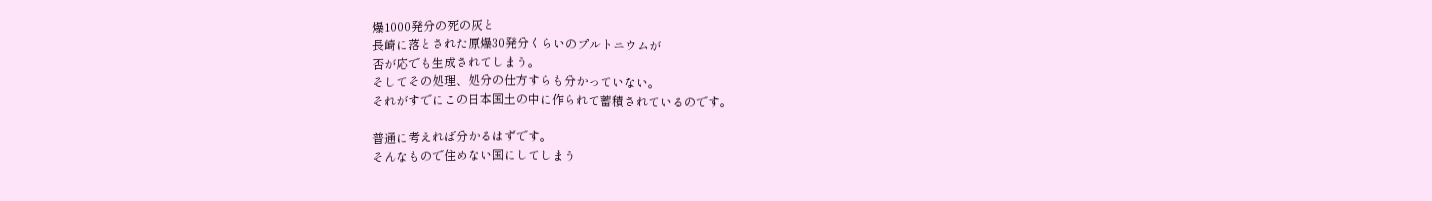爆1000発分の死の灰と
長崎に落とされた原爆30発分くらいのプルトニウムが
否が応でも生成されてしまう。
そしてその処理、処分の仕方すらも分かっていない。
それがすでにこの日本国土の中に作られて蓄積されているのです。

普通に考えれば分かるはずです。
そんなもので住めない国にしてしまう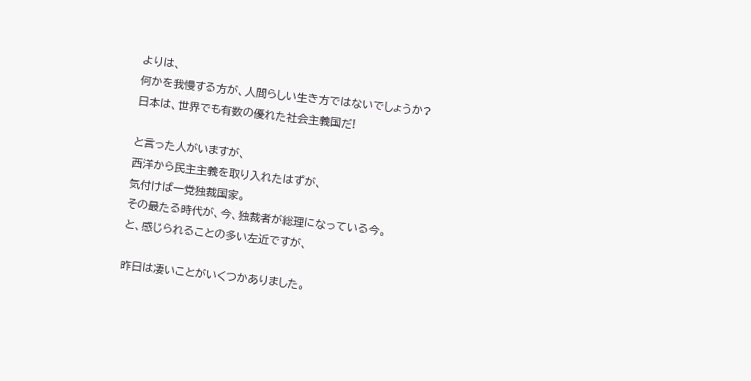よりは、
何かを我慢する方が、人間らしい生き方ではないでしょうか?
日本は、世界でも有数の優れた社会主義国だ!

と言った人がいますが、
西洋から民主主義を取り入れたはずが、
気付けば一党独裁国家。
その最たる時代が、今、独裁者が総理になっている今。
と、感じられることの多い左近ですが、

昨日は凄いことがいくつかありました。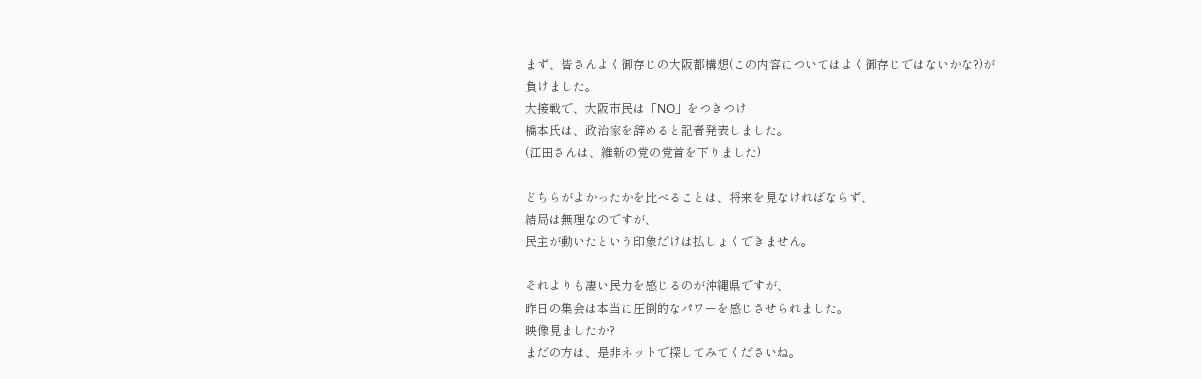まず、皆さんよく御存じの大阪都構想(この内容についてはよく御存じではないかな?)が
負けました。
大接戦で、大阪市民は「NO」をつきつけ
橋本氏は、政治家を辞めると記者発表しました。
(江田さんは、維新の党の党首を下りました)

どちらがよかったかを比べることは、将来を見なければならず、
結局は無理なのですが、
民主が動いたという印象だけは払しょくできません。

それよりも凄い民力を感じるのが沖縄県ですが、
昨日の集会は本当に圧倒的なパワーを感じさせられました。
映像見ましたか?
まだの方は、是非ネットで探してみてくださいね。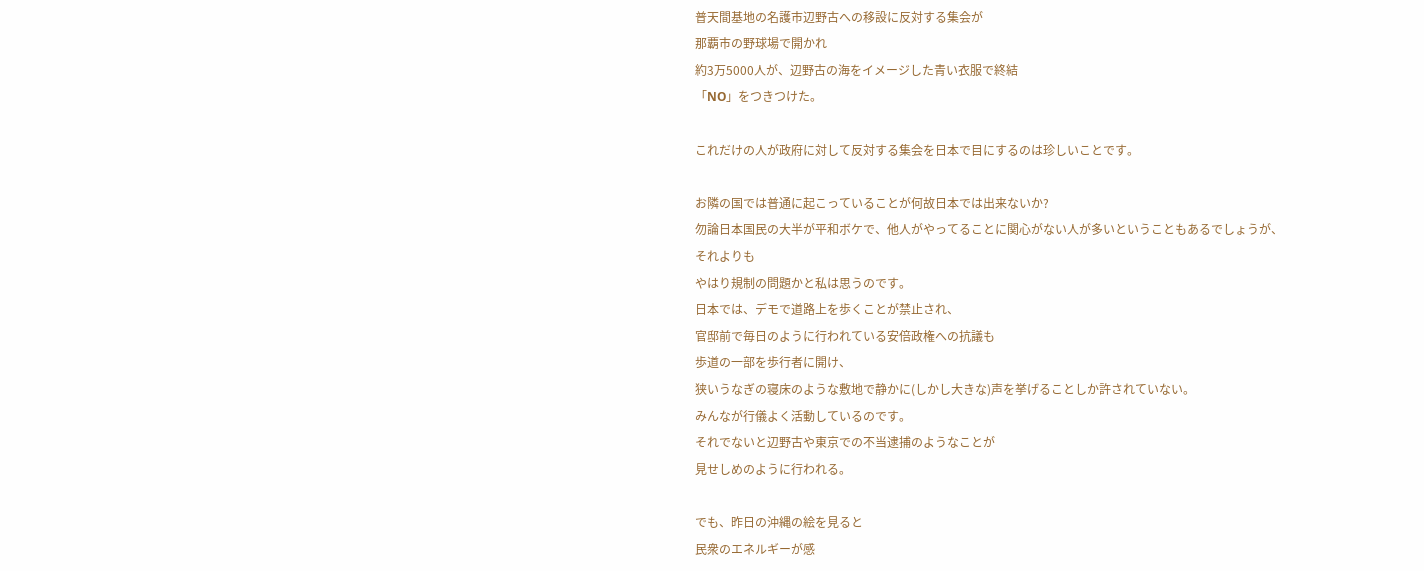普天間基地の名護市辺野古への移設に反対する集会が
那覇市の野球場で開かれ
約3万5000人が、辺野古の海をイメージした青い衣服で終結
「NO」をつきつけた。

これだけの人が政府に対して反対する集会を日本で目にするのは珍しいことです。

お隣の国では普通に起こっていることが何故日本では出来ないか?
勿論日本国民の大半が平和ボケで、他人がやってることに関心がない人が多いということもあるでしょうが、
それよりも
やはり規制の問題かと私は思うのです。
日本では、デモで道路上を歩くことが禁止され、
官邸前で毎日のように行われている安倍政権への抗議も
歩道の一部を歩行者に開け、
狭いうなぎの寝床のような敷地で静かに(しかし大きな)声を挙げることしか許されていない。
みんなが行儀よく活動しているのです。
それでないと辺野古や東京での不当逮捕のようなことが
見せしめのように行われる。

でも、昨日の沖縄の絵を見ると
民衆のエネルギーが感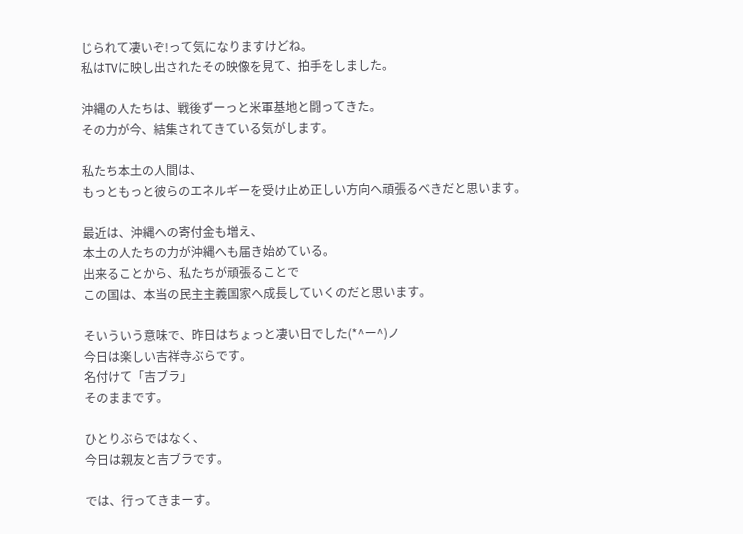じられて凄いぞ!って気になりますけどね。
私はTVに映し出されたその映像を見て、拍手をしました。

沖縄の人たちは、戦後ずーっと米軍基地と闘ってきた。
その力が今、結集されてきている気がします。

私たち本土の人間は、
もっともっと彼らのエネルギーを受け止め正しい方向へ頑張るべきだと思います。

最近は、沖縄への寄付金も増え、
本土の人たちの力が沖縄へも届き始めている。
出来ることから、私たちが頑張ることで
この国は、本当の民主主義国家へ成長していくのだと思います。

そいういう意味で、昨日はちょっと凄い日でした(*^ー^)ノ
今日は楽しい吉祥寺ぶらです。
名付けて「吉ブラ」
そのままです。

ひとりぶらではなく、
今日は親友と吉ブラです。

では、行ってきまーす。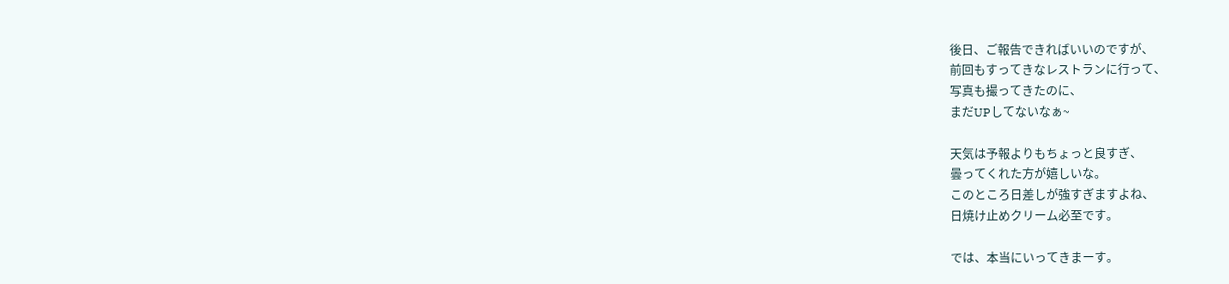後日、ご報告できればいいのですが、
前回もすってきなレストランに行って、
写真も撮ってきたのに、
まだUPしてないなぁ~

天気は予報よりもちょっと良すぎ、
曇ってくれた方が嬉しいな。
このところ日差しが強すぎますよね、
日焼け止めクリーム必至です。

では、本当にいってきまーす。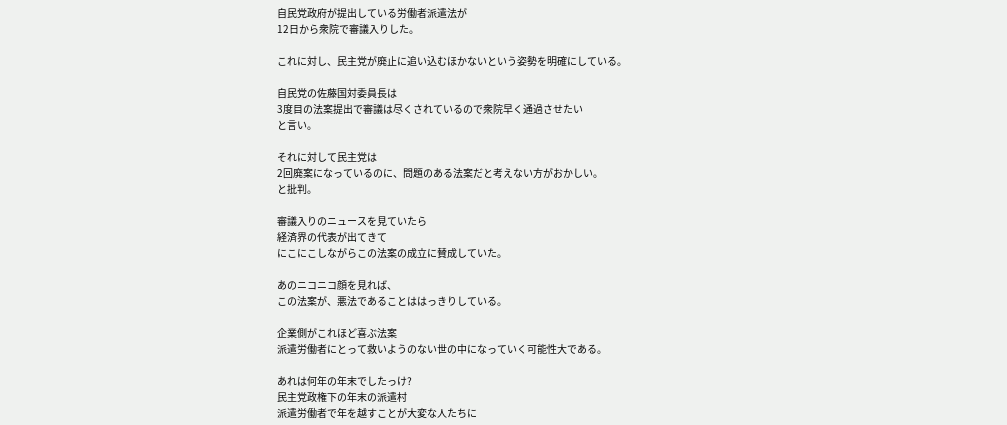自民党政府が提出している労働者派遣法が
12日から衆院で審議入りした。

これに対し、民主党が廃止に追い込むほかないという姿勢を明確にしている。

自民党の佐藤国対委員長は
3度目の法案提出で審議は尽くされているので衆院早く通過させたい
と言い。

それに対して民主党は
2回廃案になっているのに、問題のある法案だと考えない方がおかしい。
と批判。

審議入りのニュースを見ていたら
経済界の代表が出てきて
にこにこしながらこの法案の成立に賛成していた。

あのニコニコ顔を見れば、
この法案が、悪法であることははっきりしている。

企業側がこれほど喜ぶ法案
派遣労働者にとって救いようのない世の中になっていく可能性大である。

あれは何年の年末でしたっけ?
民主党政権下の年末の派遣村
派遣労働者で年を越すことが大変な人たちに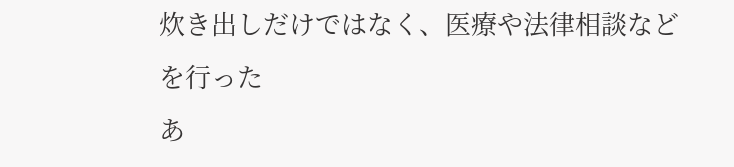炊き出しだけではなく、医療や法律相談などを行った
あ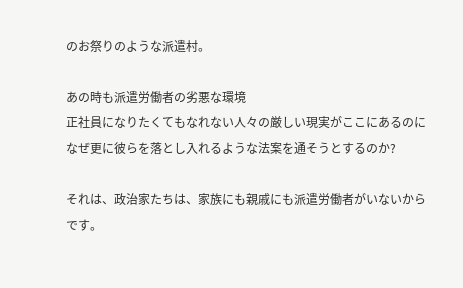のお祭りのような派遣村。

あの時も派遣労働者の劣悪な環境
正社員になりたくてもなれない人々の厳しい現実がここにあるのに
なぜ更に彼らを落とし入れるような法案を通そうとするのか?

それは、政治家たちは、家族にも親戚にも派遣労働者がいないからです。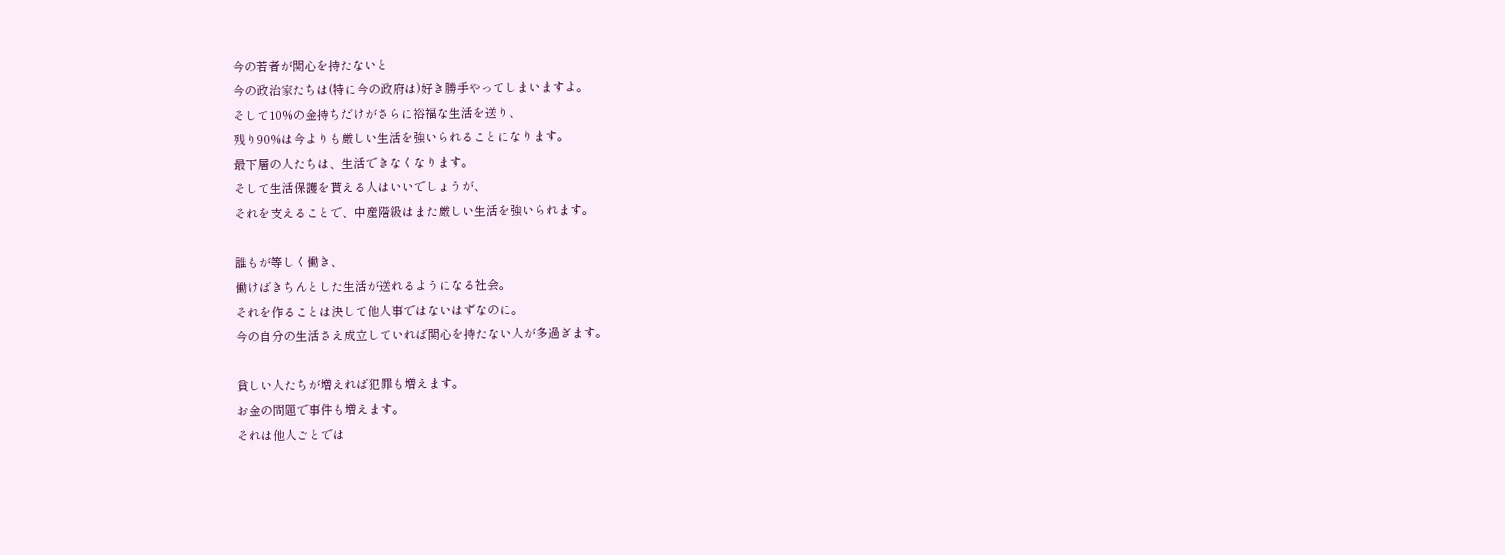今の若者が関心を持たないと
今の政治家たちは(特に今の政府は)好き勝手やってしまいますよ。
そして10%の金持ちだけがさらに裕福な生活を送り、
残り90%は今よりも厳しい生活を強いられることになります。
最下層の人たちは、生活できなくなります。
そして生活保護を貰える人はいいでしょうが、
それを支えることで、中産階級はまた厳しい生活を強いられます。

誰もが等しく働き、
働けばきちんとした生活が送れるようになる社会。
それを作ることは決して他人事ではないはずなのに。
今の自分の生活さえ成立していれば関心を持たない人が多過ぎます。

貧しい人たちが増えれば犯罪も増えます。
お金の問題で事件も増えます。
それは他人ごとでは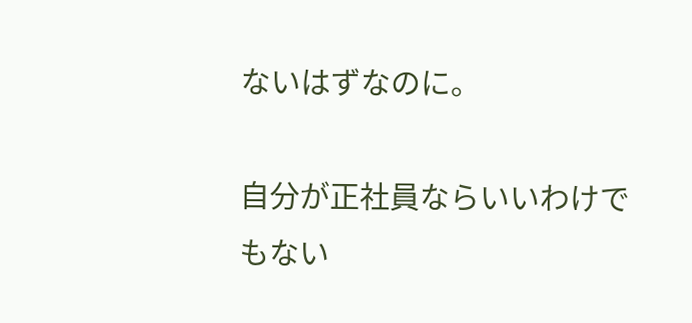ないはずなのに。

自分が正社員ならいいわけでもない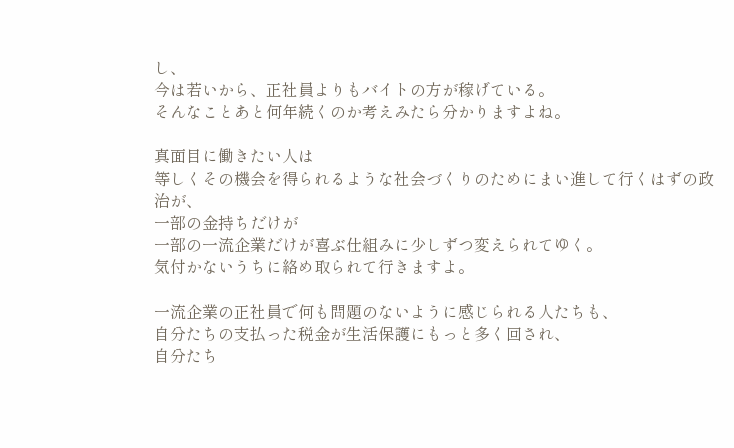し、
今は若いから、正社員よりもバイトの方が稼げている。
そんなことあと何年続くのか考えみたら分かりますよね。

真面目に働きたい人は
等しくその機会を得られるような社会づくりのためにまい進して行くはずの政治が、
一部の金持ちだけが
一部の一流企業だけが喜ぶ仕組みに少しずつ変えられてゆく。
気付かないうちに絡め取られて行きますよ。

一流企業の正社員で何も問題のないように感じられる人たちも、
自分たちの支払った税金が生活保護にもっと多く回され、
自分たち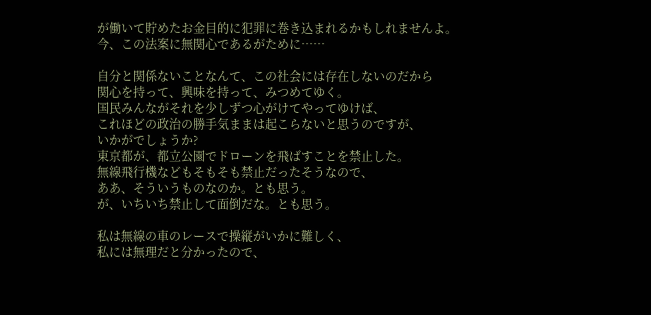が働いて貯めたお金目的に犯罪に巻き込まれるかもしれませんよ。
今、この法案に無関心であるがために……

自分と関係ないことなんて、この社会には存在しないのだから
関心を持って、興味を持って、みつめてゆく。
国民みんながそれを少しずつ心がけてやってゆけば、
これほどの政治の勝手気ままは起こらないと思うのですが、
いかがでしょうか?
東京都が、都立公園でドローンを飛ばすことを禁止した。
無線飛行機などもそもそも禁止だったそうなので、
ああ、そういうものなのか。とも思う。
が、いちいち禁止して面倒だな。とも思う。

私は無線の車のレースで操縦がいかに難しく、
私には無理だと分かったので、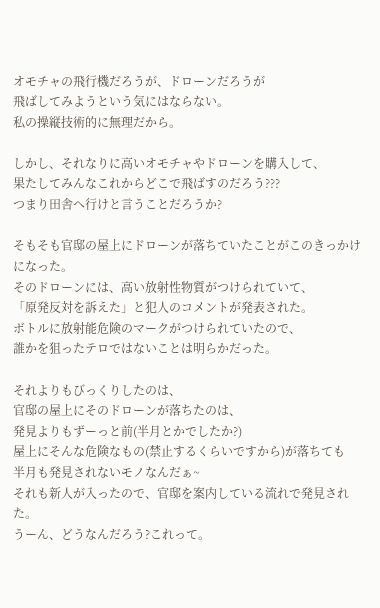オモチャの飛行機だろうが、ドローンだろうが
飛ばしてみようという気にはならない。
私の操縦技術的に無理だから。

しかし、それなりに高いオモチャやドローンを購入して、
果たしてみんなこれからどこで飛ばすのだろう???
つまり田舎へ行けと言うことだろうか?

そもそも官邸の屋上にドローンが落ちていたことがこのきっかけになった。
そのドローンには、高い放射性物質がつけられていて、
「原発反対を訴えた」と犯人のコメントが発表された。
ボトルに放射能危険のマークがつけられていたので、
誰かを狙ったテロではないことは明らかだった。

それよりもびっくりしたのは、
官邸の屋上にそのドローンが落ちたのは、
発見よりもずーっと前(半月とかでしたか?)
屋上にそんな危険なもの(禁止するくらいですから)が落ちても
半月も発見されないモノなんだぁ~
それも新人が入ったので、官邸を案内している流れで発見された。
うーん、どうなんだろう?これって。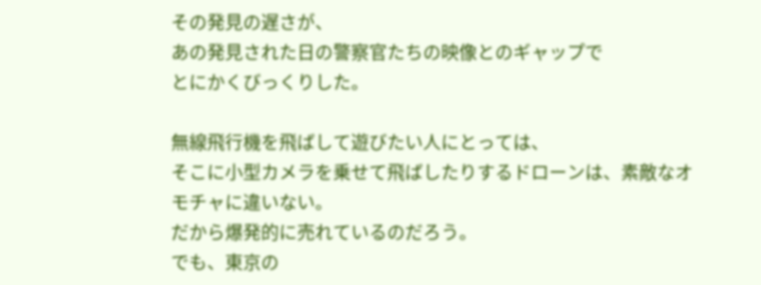その発見の遅さが、
あの発見された日の警察官たちの映像とのギャップで
とにかくびっくりした。

無線飛行機を飛ばして遊びたい人にとっては、
そこに小型カメラを乗せて飛ばしたりするドローンは、素敵なオモチャに違いない。
だから爆発的に売れているのだろう。
でも、東京の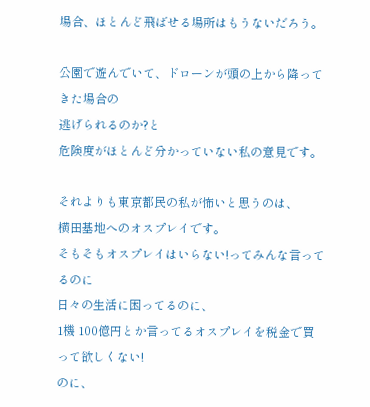場合、ほとんど飛ばせる場所はもうないだろう。

公園で遊んでいて、ドローンが頭の上から降ってきた場合の
逃げられるのか?と
危険度がほとんど分かっていない私の意見です。

それよりも東京都民の私が怖いと思うのは、
横田基地へのオスプレイです。
そもそもオスプレイはいらない!ってみんな言ってるのに
日々の生活に困ってるのに、
1機 100億円とか言ってるオスプレイを税金で買って欲しくない!
のに、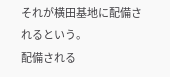それが横田基地に配備されるという。
配備される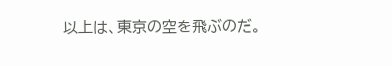以上は、東京の空を飛ぶのだ。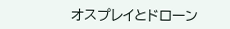オスプレイとドローン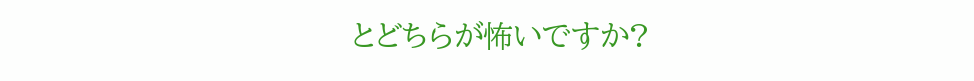とどちらが怖いですか?